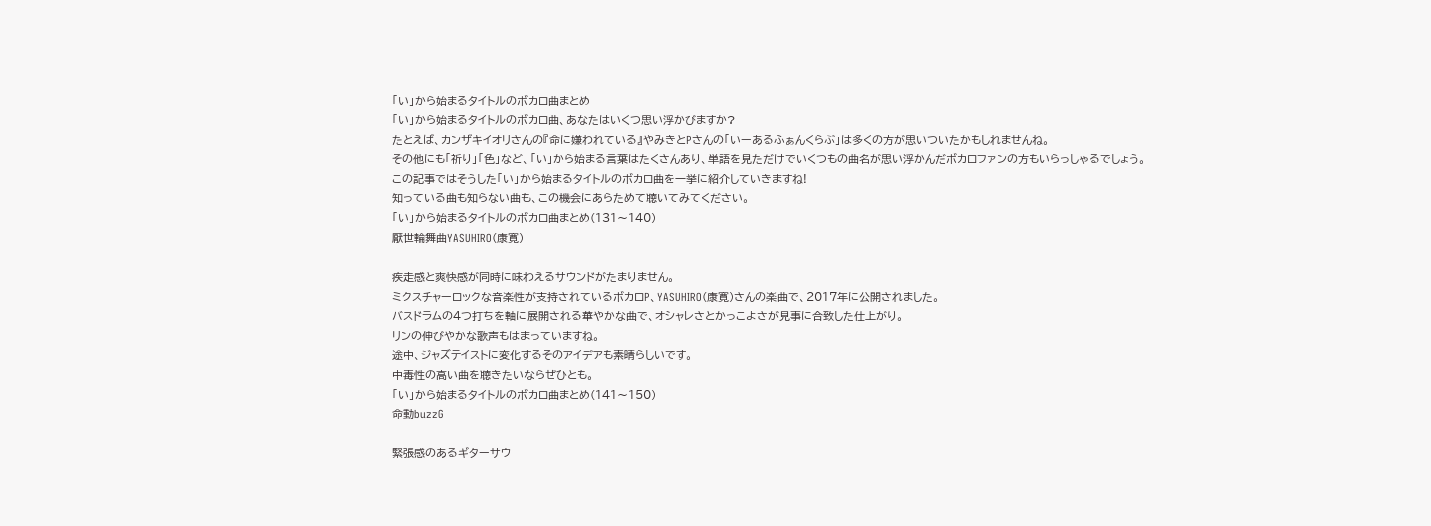「い」から始まるタイトルのボカロ曲まとめ
「い」から始まるタイトルのボカロ曲、あなたはいくつ思い浮かびますか?
たとえば、カンザキイオリさんの『命に嫌われている』やみきとPさんの「いーあるふぁんくらぶ」は多くの方が思いついたかもしれませんね。
その他にも「祈り」「色」など、「い」から始まる言葉はたくさんあり、単語を見ただけでいくつもの曲名が思い浮かんだボカロファンの方もいらっしゃるでしょう。
この記事ではそうした「い」から始まるタイトルのボカロ曲を一挙に紹介していきますね!
知っている曲も知らない曲も、この機会にあらためて聴いてみてください。
「い」から始まるタイトルのボカロ曲まとめ(131〜140)
厭世輪舞曲YASUHIRO(康寛)

疾走感と爽快感が同時に味わえるサウンドがたまりません。
ミクスチャーロックな音楽性が支持されているボカロP、YASUHIRO(康寛)さんの楽曲で、2017年に公開されました。
バスドラムの4つ打ちを軸に展開される華やかな曲で、オシャレさとかっこよさが見事に合致した仕上がり。
リンの伸びやかな歌声もはまっていますね。
途中、ジャズテイストに変化するそのアイデアも素晴らしいです。
中毒性の高い曲を聴きたいならぜひとも。
「い」から始まるタイトルのボカロ曲まとめ(141〜150)
命動buzzG

緊張感のあるギターサウ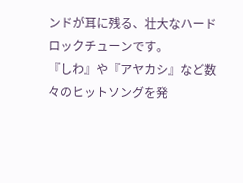ンドが耳に残る、壮大なハードロックチューンです。
『しわ』や『アヤカシ』など数々のヒットソングを発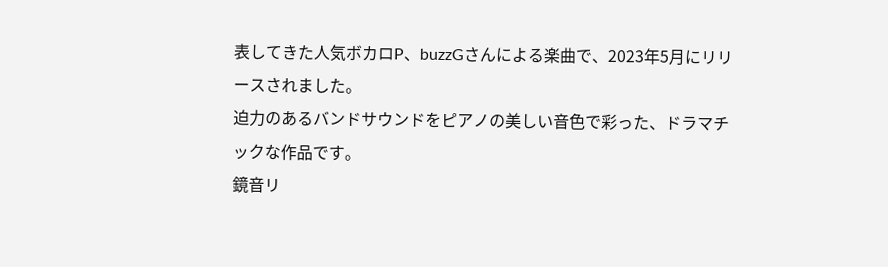表してきた人気ボカロP、buzzGさんによる楽曲で、2023年5月にリリースされました。
迫力のあるバンドサウンドをピアノの美しい音色で彩った、ドラマチックな作品です。
鏡音リ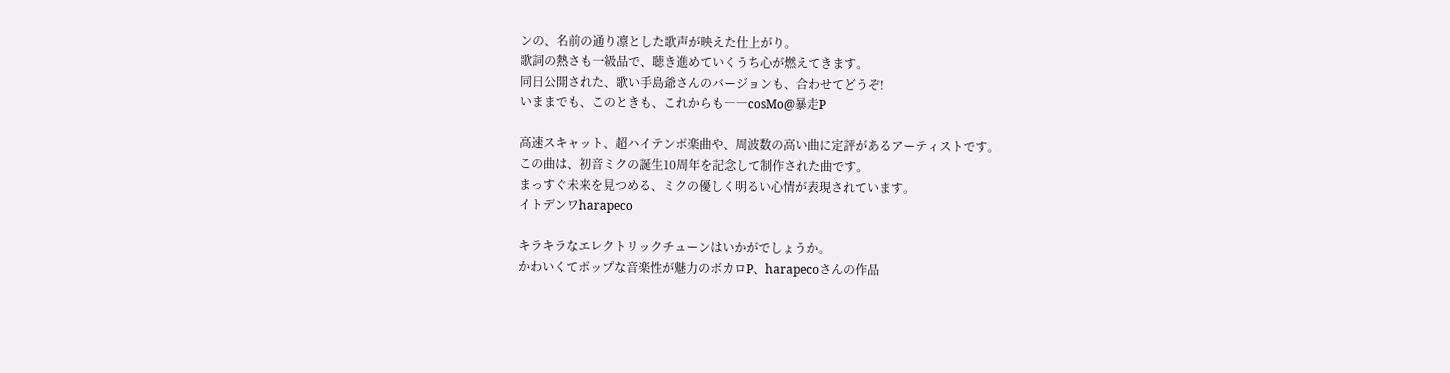ンの、名前の通り凛とした歌声が映えた仕上がり。
歌詞の熱さも一級品で、聴き進めていくうち心が燃えてきます。
同日公開された、歌い手島爺さんのバージョンも、合わせてどうぞ!
いままでも、このときも、これからも――cosMo@暴走P

高速スキャット、超ハイテンポ楽曲や、周波数の高い曲に定評があるアーティストです。
この曲は、初音ミクの誕生10周年を記念して制作された曲です。
まっすぐ未来を見つめる、ミクの優しく明るい心情が表現されています。
イトデンワharapeco

キラキラなエレクトリックチューンはいかがでしょうか。
かわいくてポップな音楽性が魅力のボカロP、harapecoさんの作品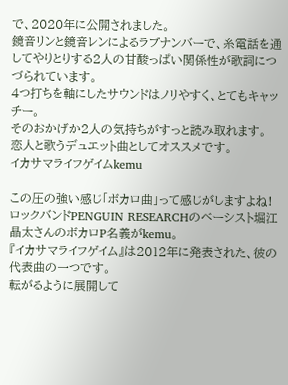で、2020年に公開されました。
鏡音リンと鏡音レンによるラブナンバーで、糸電話を通してやりとりする2人の甘酸っぱい関係性が歌詞につづられています。
4つ打ちを軸にしたサウンドはノリやすく、とてもキャッチー。
そのおかげか2人の気持ちがすっと読み取れます。
恋人と歌うデュエット曲としてオススメです。
イカサマライフゲイムkemu

この圧の強い感じ「ボカロ曲」って感じがしますよね!
ロックバンドPENGUIN RESEARCHのベーシスト堀江晶太さんのボカロP名義がkemu。
『イカサマライフゲイム』は2012年に発表された、彼の代表曲の一つです。
転がるように展開して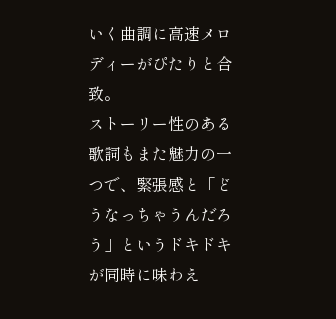いく曲調に高速メロディーがぴたりと合致。
ストーリー性のある歌詞もまた魅力の一つで、緊張感と「どうなっちゃうんだろう」というドキドキが同時に味わえ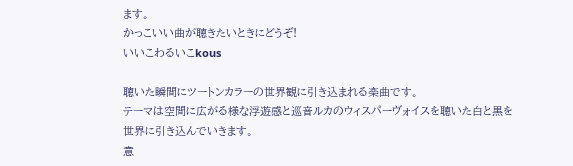ます。
かっこいい曲が聴きたいときにどうぞ!
いいこわるいこkous

聴いた瞬間にツートンカラーの世界観に引き込まれる楽曲です。
テーマは空間に広がる様な浮遊感と巡音ルカのウィスパーヴォイスを聴いた白と黒を世界に引き込んでいきます。
意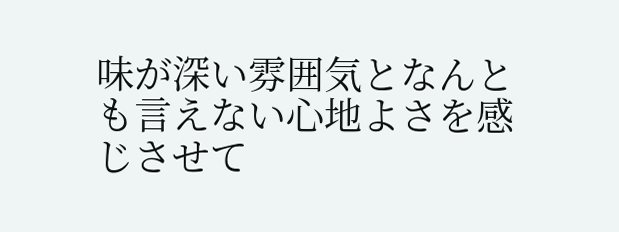味が深い雰囲気となんとも言えない心地よさを感じさせて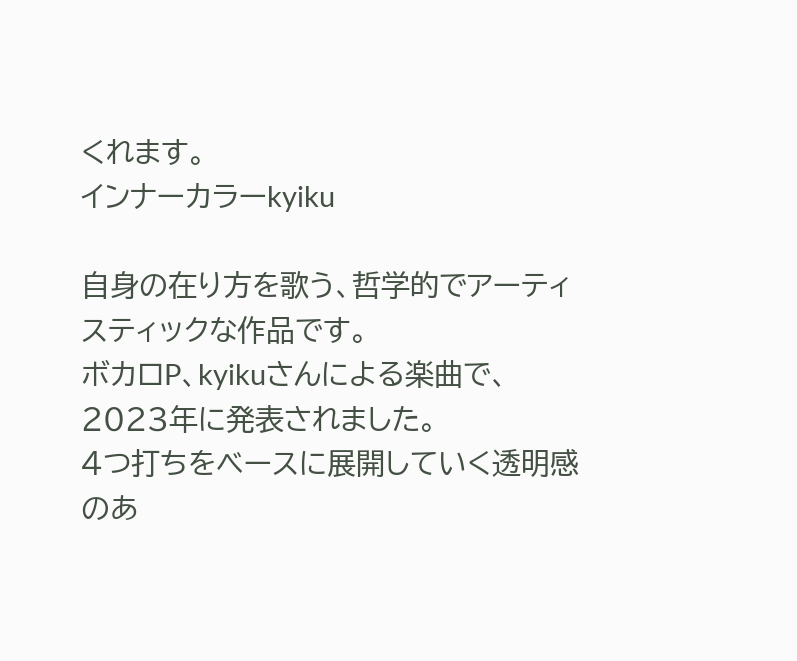くれます。
インナーカラーkyiku

自身の在り方を歌う、哲学的でアーティスティックな作品です。
ボカロP、kyikuさんによる楽曲で、2023年に発表されました。
4つ打ちをベースに展開していく透明感のあ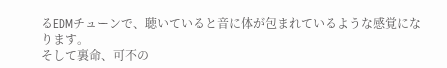るEDMチューンで、聴いていると音に体が包まれているような感覚になります。
そして裏命、可不の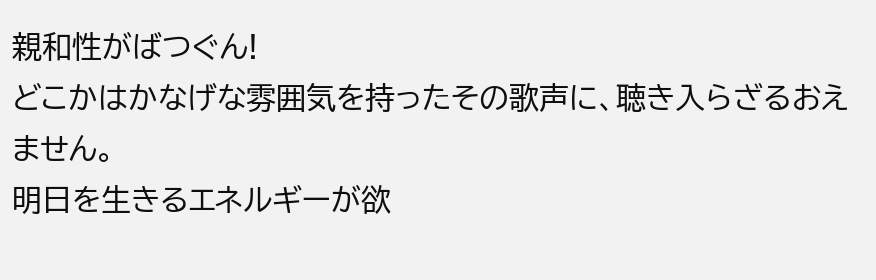親和性がばつぐん!
どこかはかなげな雰囲気を持ったその歌声に、聴き入らざるおえません。
明日を生きるエネルギーが欲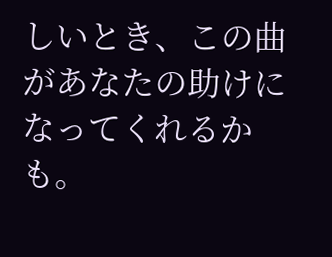しいとき、この曲があなたの助けになってくれるかも。